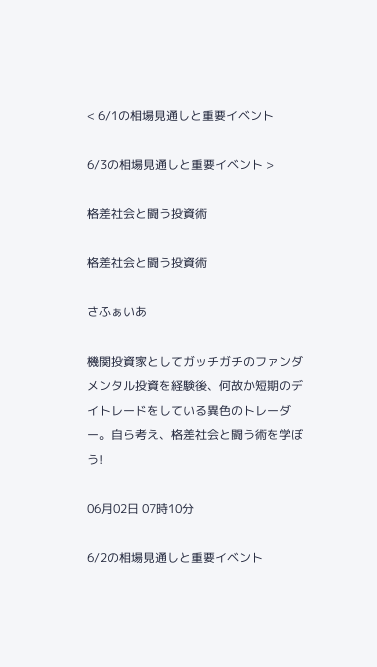< 6/1の相場見通しと重要イベント

6/3の相場見通しと重要イベント >

格差社会と闘う投資術

格差社会と闘う投資術

さふぁいあ

機関投資家としてガッチガチのファンダメンタル投資を経験後、何故か短期のデイトレードをしている異色のトレーダー。自ら考え、格差社会と闘う術を学ぼう!

06月02日 07時10分

6/2の相場見通しと重要イベント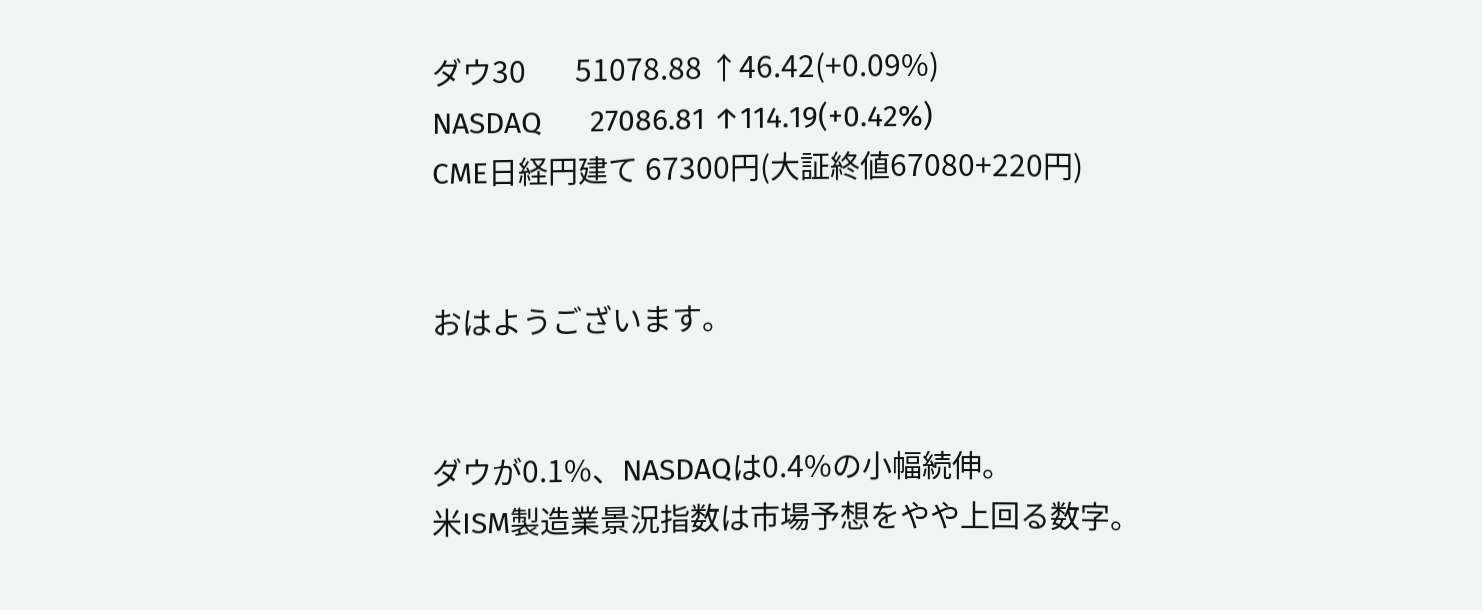ダウ30       51078.88 ↑46.42(+0.09%)
NASDAQ      27086.81 ↑114.19(+0.42%)
CME日経円建て 67300円(大証終値67080+220円)


おはようございます。


ダウが0.1%、NASDAQは0.4%の小幅続伸。
米ISM製造業景況指数は市場予想をやや上回る数字。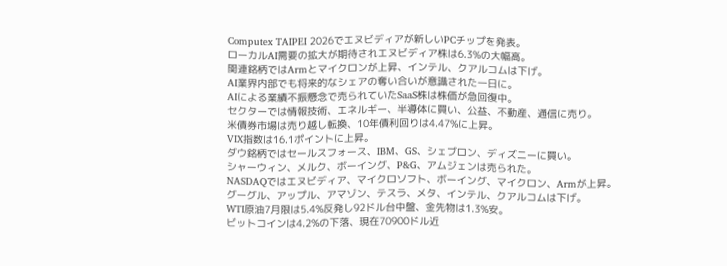Computex TAIPEI 2026でエヌビディアが新しいPCチップを発表。
ローカルAI需要の拡大が期待されエヌビディア株は6.3%の大幅高。
関連銘柄ではArmとマイクロンが上昇、インテル、クアルコムは下げ。
AI業界内部でも将来的なシェアの奪い合いが意識された一日に。
AIによる業績不振懸念で売られていたSaaS株は株価が急回復中。
セクターでは情報技術、エネルギー、半導体に買い、公益、不動産、通信に売り。
米債券市場は売り越し転換、10年債利回りは4.47%に上昇。
VIX指数は16.1ポイントに上昇。
ダウ銘柄ではセールスフォース、IBM、GS、シェブロン、ディズニーに買い。
シャーウィン、メルク、ボーイング、P&G、アムジェンは売られた。
NASDAQではエヌビディア、マイクロソフト、ボーイング、マイクロン、Armが上昇。
グーグル、アップル、アマゾン、テスラ、メタ、インテル、クアルコムは下げ。
WTI原油7月限は5.4%反発し92ドル台中盤、金先物は1.3%安。
ビットコインは4.2%の下落、現在70900ドル近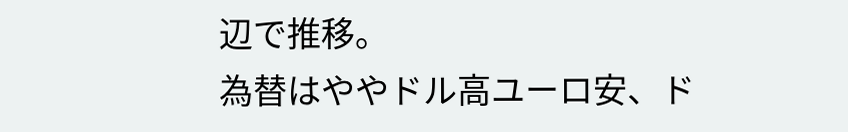辺で推移。
為替はややドル高ユーロ安、ド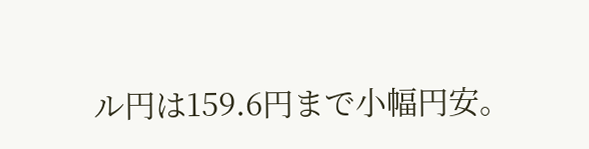ル円は159.6円まで小幅円安。